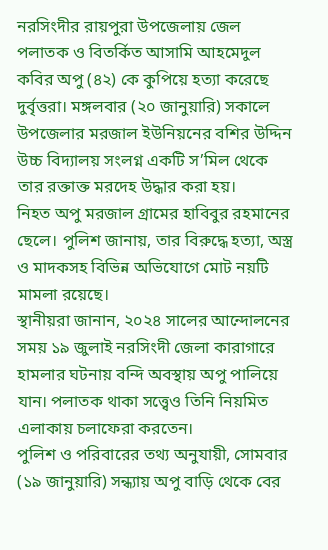নরসিংদীর রায়পুরা উপজেলায় জেল পলাতক ও বিতর্কিত আসামি আহমেদুল কবির অপু (৪২) কে কুপিয়ে হত্যা করেছে দুর্বৃত্তরা। মঙ্গলবার (২০ জানুয়ারি) সকালে উপজেলার মরজাল ইউনিয়নের বশির উদ্দিন উচ্চ বিদ্যালয় সংলগ্ন একটি স’মিল থেকে তার রক্তাক্ত মরদেহ উদ্ধার করা হয়।
নিহত অপু মরজাল গ্রামের হাবিবুর রহমানের ছেলে। পুলিশ জানায়, তার বিরুদ্ধে হত্যা, অস্ত্র ও মাদকসহ বিভিন্ন অভিযোগে মোট নয়টি মামলা রয়েছে।
স্থানীয়রা জানান, ২০২৪ সালের আন্দোলনের সময় ১৯ জুলাই নরসিংদী জেলা কারাগারে হামলার ঘটনায় বন্দি অবস্থায় অপু পালিয়ে যান। পলাতক থাকা সত্ত্বেও তিনি নিয়মিত এলাকায় চলাফেরা করতেন।
পুলিশ ও পরিবারের তথ্য অনুযায়ী, সোমবার (১৯ জানুয়ারি) সন্ধ্যায় অপু বাড়ি থেকে বের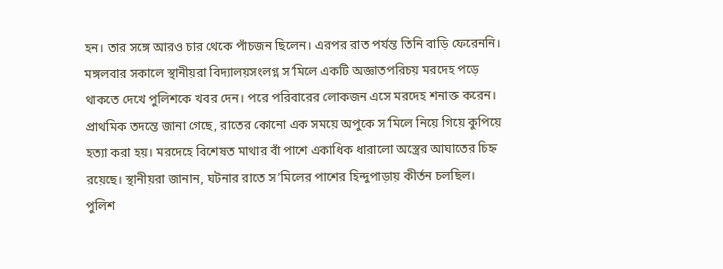হন। তার সঙ্গে আরও চার থেকে পাঁচজন ছিলেন। এরপর রাত পর্যন্ত তিনি বাড়ি ফেরেননি। মঙ্গলবার সকালে স্থানীয়রা বিদ্যালয়সংলগ্ন স’মিলে একটি অজ্ঞাতপরিচয় মরদেহ পড়ে থাকতে দেখে পুলিশকে খবর দেন। পরে পরিবারের লোকজন এসে মরদেহ শনাক্ত করেন।
প্রাথমিক তদন্তে জানা গেছে, রাতের কোনো এক সময়ে অপুকে স’মিলে নিয়ে গিয়ে কুপিয়ে হত্যা করা হয়। মরদেহে বিশেষত মাথার বাঁ পাশে একাধিক ধারালো অস্ত্রের আঘাতের চিহ্ন রয়েছে। স্থানীয়রা জানান, ঘটনার রাতে স’মিলের পাশের হিন্দুপাড়ায় কীর্তন চলছিল।
পুলিশ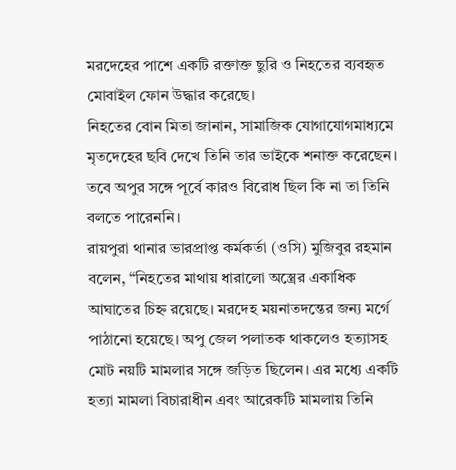মরদেহের পাশে একটি রক্তাক্ত ছুরি ও নিহতের ব্যবহৃত মোবাইল ফোন উদ্ধার করেছে।
নিহতের বোন মিতা জানান, সামাজিক যোগাযোগমাধ্যমে মৃতদেহের ছবি দেখে তিনি তার ভাইকে শনাক্ত করেছেন। তবে অপুর সঙ্গে পূর্বে কারও বিরোধ ছিল কি না তা তিনি বলতে পারেননি।
রায়পুরা থানার ভারপ্রাপ্ত কর্মকর্তা (ওসি) মুজিবুর রহমান বলেন, “নিহতের মাথায় ধারালো অস্ত্রের একাধিক আঘাতের চিহ্ন রয়েছে। মরদেহ ময়নাতদন্তের জন্য মর্গে পাঠানো হয়েছে। অপু জেল পলাতক থাকলেও হত্যাসহ মোট নয়টি মামলার সঙ্গে জড়িত ছিলেন। এর মধ্যে একটি হত্যা মামলা বিচারাধীন এবং আরেকটি মামলায় তিনি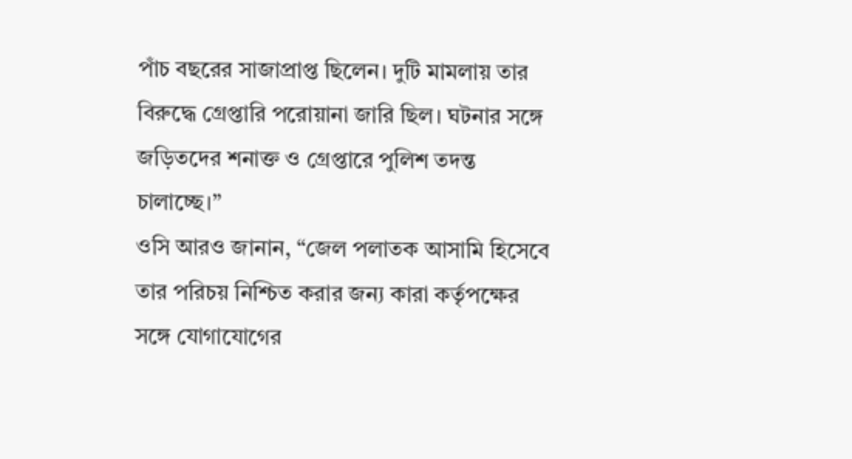পাঁচ বছরের সাজাপ্রাপ্ত ছিলেন। দুটি মামলায় তার বিরুদ্ধে গ্রেপ্তারি পরোয়ানা জারি ছিল। ঘটনার সঙ্গে জড়িতদের শনাক্ত ও গ্রেপ্তারে পুলিশ তদন্ত চালাচ্ছে।”
ওসি আরও জানান, “জেল পলাতক আসামি হিসেবে তার পরিচয় নিশ্চিত করার জন্য কারা কর্তৃপক্ষের সঙ্গে যোগাযোগের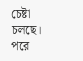চেষ্টা চলছে। পরে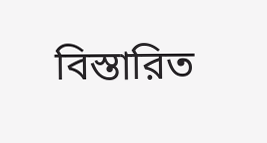বিস্তারিত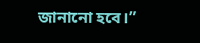জানানো হবে।”